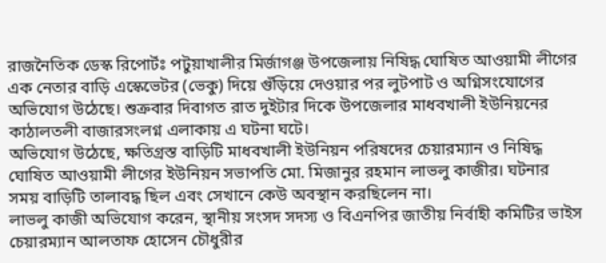রাজনৈতিক ডেস্ক রিপোর্টঃ পটুয়াখালীর মির্জাগঞ্জ উপজেলায় নিষিদ্ধ ঘোষিত আওয়ামী লীগের এক নেতার বাড়ি এস্কেভেটর (ভেকু) দিয়ে গুঁড়িয়ে দেওয়ার পর লুটপাট ও অগ্নিসংযোগের অভিযোগ উঠেছে। শুক্রবার দিবাগত রাত দুইটার দিকে উপজেলার মাধবখালী ইউনিয়নের কাঠালতলী বাজারসংলগ্ন এলাকায় এ ঘটনা ঘটে।
অভিযোগ উঠেছে, ক্ষতিগ্রস্ত বাড়িটি মাধবখালী ইউনিয়ন পরিষদের চেয়ারম্যান ও নিষিদ্ধ ঘোষিত আওয়ামী লীগের ইউনিয়ন সভাপতি মো. মিজানুর রহমান লাভলু কাজীর। ঘটনার সময় বাড়িটি তালাবদ্ধ ছিল এবং সেখানে কেউ অবস্থান করছিলেন না।
লাভলু কাজী অভিযোগ করেন, স্থানীয় সংসদ সদস্য ও বিএনপির জাতীয় নির্বাহী কমিটির ভাইস চেয়ারম্যান আলতাফ হোসেন চৌধুরীর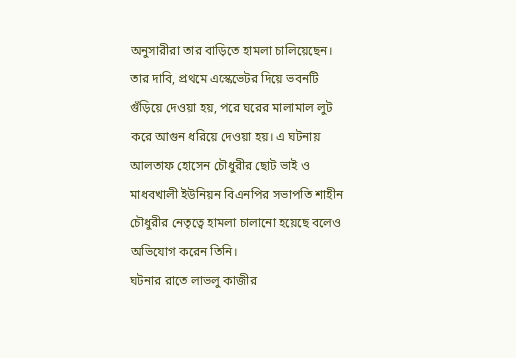অনুসারীরা তার বাড়িতে হামলা চালিয়েছেন। তার দাবি, প্রথমে এস্কেভেটর দিয়ে ভবনটি গুঁড়িয়ে দেওয়া হয়, পরে ঘরের মালামাল লুট করে আগুন ধরিয়ে দেওয়া হয়। এ ঘটনায় আলতাফ হোসেন চৌধুরীর ছোট ভাই ও মাধবখালী ইউনিয়ন বিএনপির সভাপতি শাহীন চৌধুরীর নেতৃত্বে হামলা চালানো হয়েছে বলেও অভিযোগ করেন তিনি।
ঘটনার রাতে লাভলু কাজীর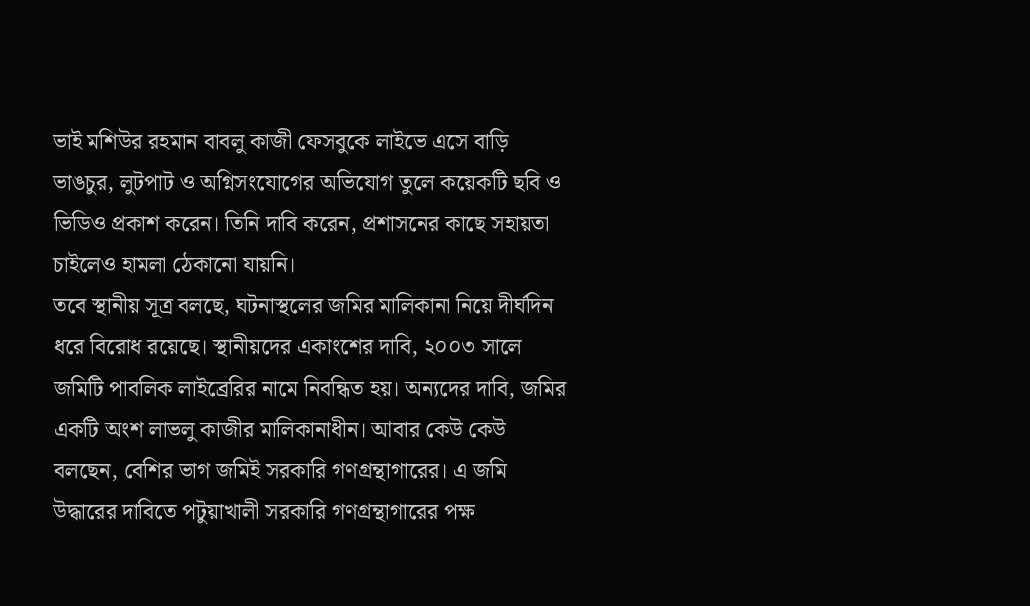ভাই মশিউর রহমান বাবলু কাজী ফেসবুকে লাইভে এসে বাড়ি ভাঙচুর, লুটপাট ও অগ্নিসংযোগের অভিযোগ তুলে কয়েকটি ছবি ও ভিডিও প্রকাশ করেন। তিনি দাবি করেন, প্রশাসনের কাছে সহায়তা চাইলেও হামলা ঠেকানো যায়নি।
তবে স্থানীয় সূত্র বলছে, ঘটনাস্থলের জমির মালিকানা নিয়ে দীর্ঘদিন ধরে বিরোধ রয়েছে। স্থানীয়দের একাংশের দাবি, ২০০৩ সালে জমিটি পাবলিক লাইব্রেরির নামে নিবন্ধিত হয়। অন্যদের দাবি, জমির একটি অংশ লাভলু কাজীর মালিকানাধীন। আবার কেউ কেউ বলছেন, বেশির ভাগ জমিই সরকারি গণগ্রন্থাগারের। এ জমি উদ্ধারের দাবিতে পটুয়াখালী সরকারি গণগ্রন্থাগারের পক্ষ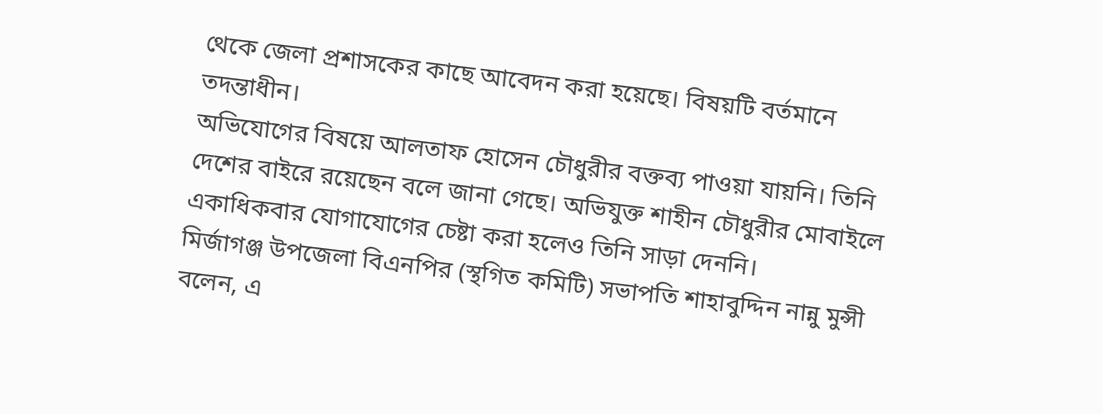থেকে জেলা প্রশাসকের কাছে আবেদন করা হয়েছে। বিষয়টি বর্তমানে তদন্তাধীন।
অভিযোগের বিষয়ে আলতাফ হোসেন চৌধুরীর বক্তব্য পাওয়া যায়নি। তিনি দেশের বাইরে রয়েছেন বলে জানা গেছে। অভিযুক্ত শাহীন চৌধুরীর মোবাইলে একাধিকবার যোগাযোগের চেষ্টা করা হলেও তিনি সাড়া দেননি।
মির্জাগঞ্জ উপজেলা বিএনপির (স্থগিত কমিটি) সভাপতি শাহাবুদ্দিন নান্নু মুন্সী বলেন, এ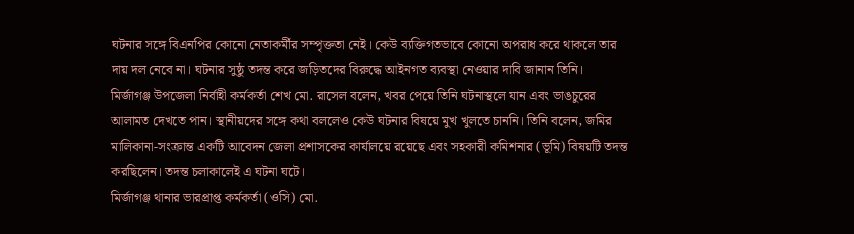ঘটনার সঙ্গে বিএনপির কোনো নেতাকর্মীর সম্পৃক্ততা নেই। কেউ ব্যক্তিগতভাবে কোনো অপরাধ করে থাকলে তার দায় দল নেবে না। ঘটনার সুষ্ঠু তদন্ত করে জড়িতদের বিরুদ্ধে আইনগত ব্যবস্থা নেওয়ার দাবি জানান তিনি।
মির্জাগঞ্জ উপজেলা নির্বাহী কর্মকর্তা শেখ মো. রাসেল বলেন, খবর পেয়ে তিনি ঘটনাস্থলে যান এবং ভাঙচুরের আলামত দেখতে পান। স্থানীয়দের সঙ্গে কথা বললেও কেউ ঘটনার বিষয়ে মুখ খুলতে চাননি। তিনি বলেন, জমির মালিকানা-সংক্রান্ত একটি আবেদন জেলা প্রশাসকের কার্যালয়ে রয়েছে এবং সহকারী কমিশনার (ভূমি) বিষয়টি তদন্ত করছিলেন। তদন্ত চলাকালেই এ ঘটনা ঘটে।
মির্জাগঞ্জ থানার ভারপ্রাপ্ত কর্মকর্তা (ওসি) মো.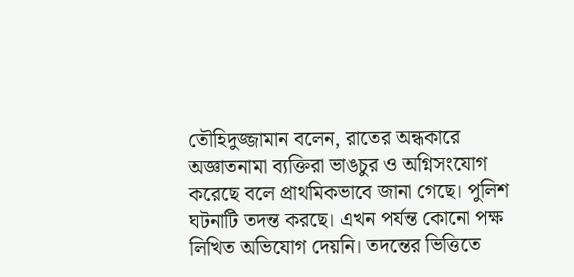তৌহিদুজ্জামান বলেন, রাতের অন্ধকারে অজ্ঞাতনামা ব্যক্তিরা ভাঙচুর ও অগ্নিসংযোগ করেছে বলে প্রাথমিকভাবে জানা গেছে। পুলিশ ঘটনাটি তদন্ত করছে। এখন পর্যন্ত কোনো পক্ষ লিখিত অভিযোগ দেয়নি। তদন্তের ভিত্তিতে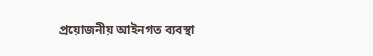প্রয়োজনীয় আইনগত ব্যবস্থা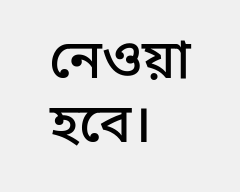নেওয়া হবে।